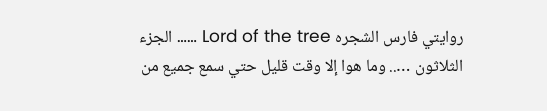روايتي فارس الشجره Lord of the tree …… الجزء الثلاثون ….. وما هوا إلا وقت قليل حتي سمع جميع من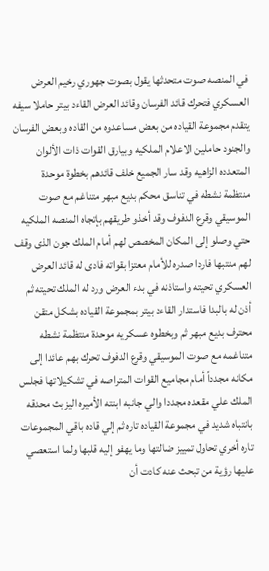في المنصه صوت متحدثها يقول بصوت جهوري رخيم العرض العسكري فتحرك قائد الفرسان وقائد العرض القاءد بيتر حاملا سيفه يتقدم مجموعة القياده من بعض مساعدوه من القاده وبعض الفرسان والجنود حاملين الاعلام الملكيه وبيارق القوات ذات الألوان المتعدده الزاهيه وقد سار الجميع خلف قائدهم بخطوة موحدة منتظمة نشطه في تناسق محكم بديع مبهر متناغم مع صوت الموسيقي وقرع الدفوف وقد أخذو طريقهم بإتجاه المنصه الملكيه حتي وصلو إلى المكان المخصص لهم أمام الملك جون الذى وقف لهم منتبها فاردا صدره للأمام معتزا بقواته فادى له قائد العرض العسكري تحيته واستاذنه في بدء العرض ورد له الملك تحيته ثم أذن له بالبدا فاستدار القاءد بيتر بمجموعة القياده بشكل متقن محترف بديع مبهر ثم وبخطوه عسكريه موحدة منتظمة نشطه متناغمه مع صوت الموسيقي وقرع الدفوف تحرك بهم عائدا إلى مكانه مجدداً أمام مجاميع القوات المتراصه في تشكيلاتها فجلس الملك علي مقعده مجددا والي جانبه ابنته الأميره اليزبث محدقه بانتباه شديد في مجموعة القياده تاره ثم إلي قاده باقي المجموعات تاره أخري تحاول تمييز ضالتها وما يهفو إليه قلبها ولما استعصي عليها رؤية من تبحث عنه كادت أن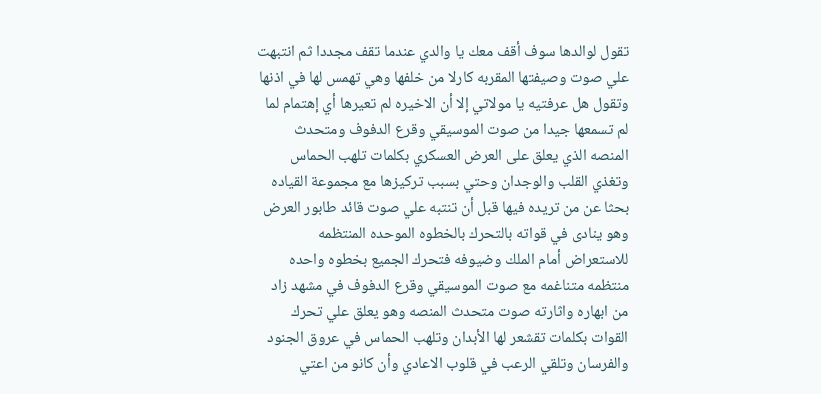تقول لوالدها سوف أقف معك يا والدي عندما تقف مجددا ثم انتبهت علي صوت وصيفتها المقربه كارلا من خلفها وهي تهمس لها في اذنها وتقول هل عرفتيه يا مولاتي إلا أن الاخيره لم تعيرها أي إهتمام لما لم تسمعها جيدا من صوت الموسيقي وقرع الدفوف ومتحدث المنصه الذي يعلق على العرض العسكري بكلمات تلهب الحماس وتغذي القلب والوجدان وحتي بسبب تركيزها مع مجموعة القياده بحثا عن من تريده فيها قبل أن تنتبه علي صوت قائد طابور العرض وهو ينادى في قواته بالتحرك بالخطوه الموحده المنتظمه للاستعراض أمام الملك وضيوفه فتحرك الجميع بخطوه واحده منتظمه متناغمه مع صوت الموسيقي وقرع الدفوف في مشهد زاد من ابهاره واثارته صوت متحدث المنصه وهو يعلق علي تحرك القوات بكلمات تقشعر لها الأبدان وتلهب الحماس في عروق الجنود والفرسان وتلقي الرعب في قلوب الاعادي وأن كانو من اعتي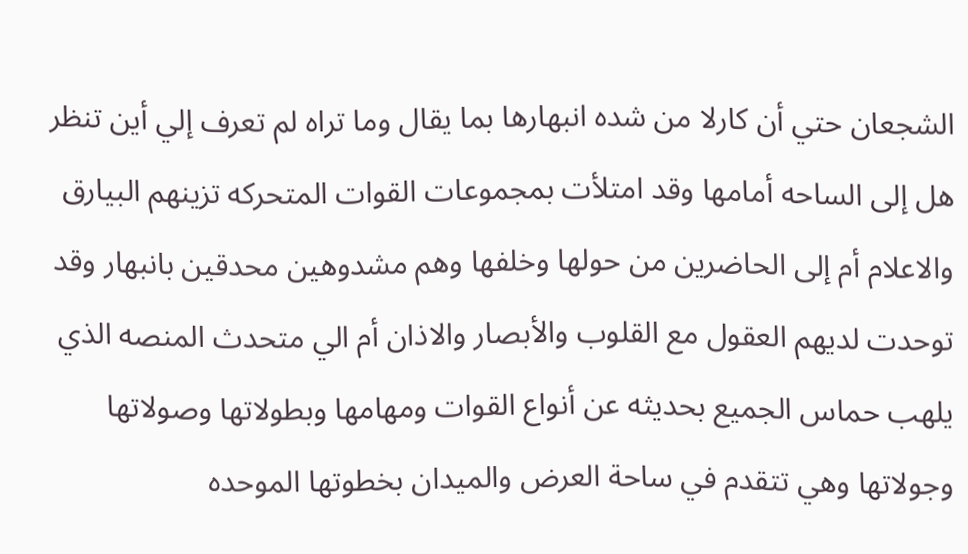الشجعان حتي أن كارلا من شده انبهارها بما يقال وما تراه لم تعرف إلي أين تنظر هل إلى الساحه أمامها وقد امتلأت بمجموعات القوات المتحركه تزينهم البيارق والاعلام أم إلى الحاضرين من حولها وخلفها وهم مشدوهين محدقين بانبهار وقد توحدت لديهم العقول مع القلوب والأبصار والاذان أم الي متحدث المنصه الذي يلهب حماس الجميع بحديثه عن أنواع القوات ومهامها وبطولاتها وصولاتها وجولاتها وهي تتقدم في ساحة العرض والميدان بخطوتها الموحده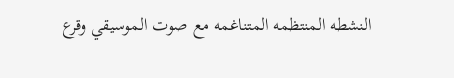النشطه المنتظمه المتناغمه مع صوت الموسيقي وقرع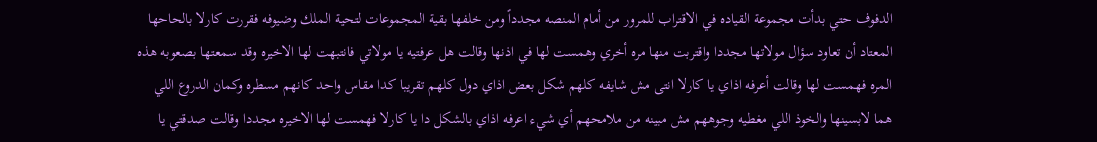الدفوف حتي بدأت مجموعة القياده في الاقتراب للمرور من أمام المنصه مجدداً ومن خلفها بقية المجموعات لتحية الملك وضيوفه فقررت كارلا بالحاحها المعتاد أن تعاود سؤال مولاتها مجددا واقتربت منها مره أخري وهمست لها في اذنها وقالت هل عرفتيه يا مولاتي فانتبهت لها الاخيره وقد سمعتها بصعوبه هذه المره فهمست لها وقالت أعرفه اذاي يا كارلا انتى مش شايفه كلهم شكل بعض اذاي دول كلهم تقريبا كدا مقاس واحد كانهم مسطره وكمان الدروع اللي هما لابسينها والخوذ اللي مغطيه وجوههم مش مبينه من ملامحهم أي شيء اعرفه اذاي بالشكل دا يا كارلا فهمست لها الاخيره مجددا وقالت صدقتي يا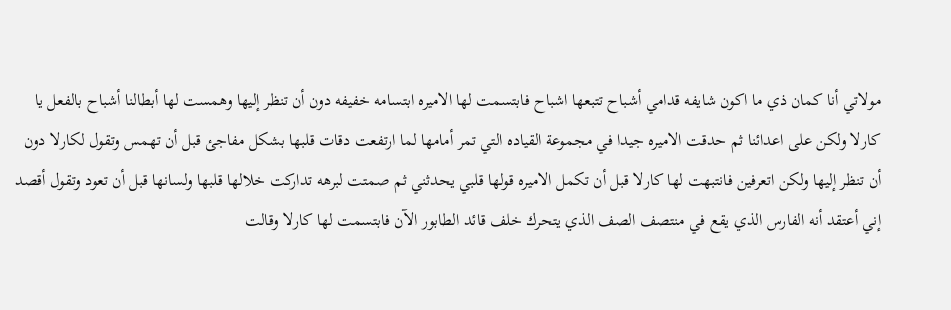مولاتي أنا كمان ذي ما اكون شايفه قدامي أشباح تتبعها اشباح فابتسمت لها الاميره ابتسامه خفيفه دون أن تنظر إليها وهمست لها أبطالنا أشباح بالفعل يا كارلا ولكن على اعدائنا ثم حدقت الاميره جيدا في مجموعة القياده التي تمر أمامها لما ارتفعت دقات قلبها بشكل مفاجئ قبل أن تهمس وتقول لكارلا دون أن تنظر إليها ولكن اتعرفين فانتبهت لها كارلا قبل أن تكمل الاميره قولها قلبي يحدثني ثم صمتت لبرهه تداركت خلالها قلبها ولسانها قبل أن تعود وتقول أقصد إني أعتقد أنه الفارس الذي يقع في منتصف الصف الذي يتحرك خلف قائد الطابور الآن فابتسمت لها كارلا وقالت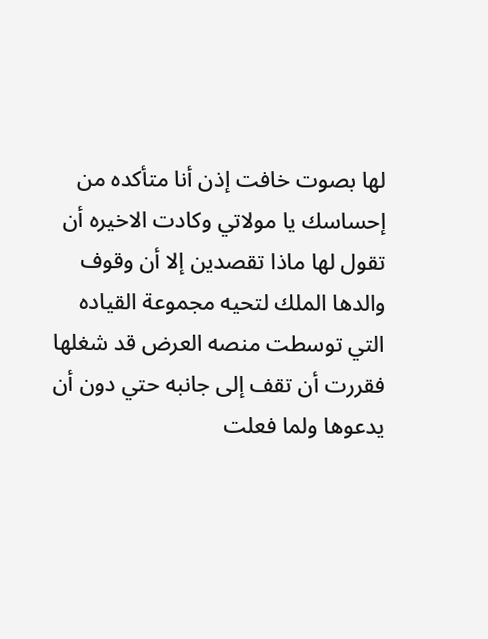لها بصوت خافت إذن أنا متأكده من إحساسك يا مولاتي وكادت الاخيره أن تقول لها ماذا تقصدين إلا أن وقوف والدها الملك لتحيه مجموعة القياده التي توسطت منصه العرض قد شغلها فقررت أن تقف إلى جانبه حتي دون أن يدعوها ولما فعلت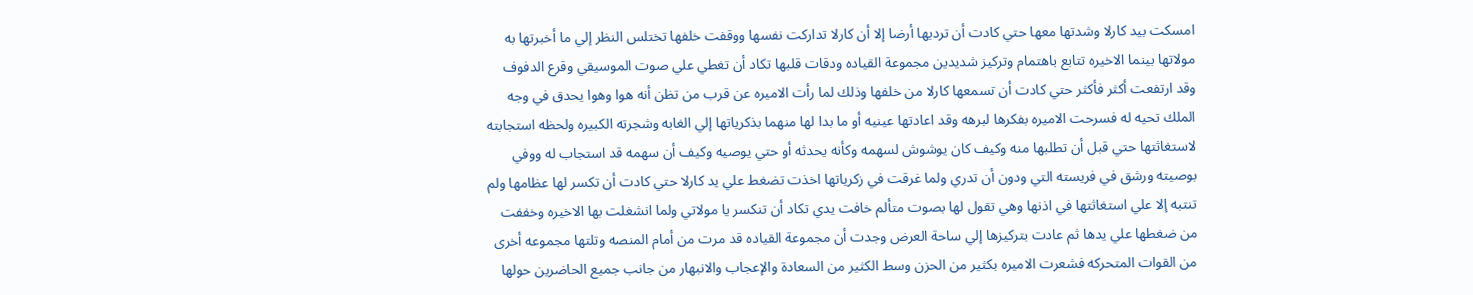امسكت بيد كارلا وشدتها معها حتي كادت أن ترديها أرضا إلا أن كارلا تداركت نفسها ووقفت خلفها تختلس النظر إلي ما أخبرتها به مولاتها بينما الاخيره تتابع باهتمام وتركيز شديدين مجموعة القياده ودقات قلبها تكاد أن تغطي علي صوت الموسيقي وقرع الدفوف وقد ارتفعت أكثر فأكثر حتي كادت أن تسمعها كارلا من خلفها وذلك لما رأت الاميره عن قرب من تظن أنه هوا وهوا يحدق في وجه الملك تحيه له فسرحت الاميره بفكرها لبرهه وقد اعادتها عينيه أو ما بدا لها منهما بذكرياتها إلي الغابه وشجرته الكبيره ولحظه استجابته لاستغاثتها حتي قبل أن تطلبها منه وكيف كان يوشوش لسهمه وكأنه يحدثه أو حتي يوصيه وكيف أن سهمه قد استجاب له ووفي بوصيته ورشق في فريسته التي ودون أن تدري ولما غرقت في زكرياتها اخذت تضغط علي يد كارلا حتي كادت أن تكسر لها عظامها ولم تنتبه إلا علي استغاثتها في اذنها وهي تقول لها بصوت متألم خافت يدي تكاد أن تنكسر يا مولاتي ولما انشغلت بها الاخيره وخففت من ضغطها علي يدها ثم عادت بتركيزها إلي ساحة العرض وجدت أن مجموعة القياده قد مرت من أمام المنصه وتلتها مجموعه أخرى من القوات المتحركه فشعرت الاميره بكثير من الحزن وسط الكثير من السعادة والإعجاب والانبهار من جانب جميع الحاضرين حولها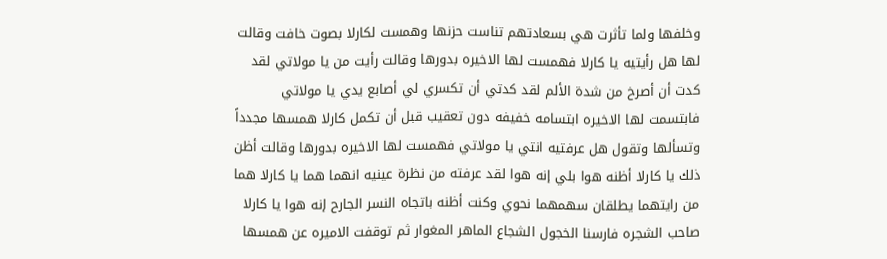وخلفها ولما تأثرت هي بسعادتهم تناست حزنها وهمست لكارلا بصوت خافت وقالت لها هل رأيتيه يا كارلا فهمست لها الاخيره بدورها وقالت رأيت من يا مولاتي لقد كدت أن أصرخ من شدة الألم لقد كدتي أن تكسري لي أصابع يدي يا مولاتي فابتسمت لها الاخيره ابتسامه خفيفه دون تعقيب قبل أن تكمل كارلا همسها مجدداً وتسألها وتقول هل عرفتيه انتي يا مولاتي فهمست لها الاخيره بدورها وقالت أظن ذلك يا كارلا أظنه هوا بلي إنه هوا لقد عرفته من نظرة عينيه انهما هما يا كارلا هما من رايتهما يطلقان سهمهما نحوي وكنت أظنه باتجاه النسر الجارح إنه هوا يا كارلا صاحب الشجره فارسنا الخجول الشجاع الماهر المغوار ثم توقفت الاميره عن همسها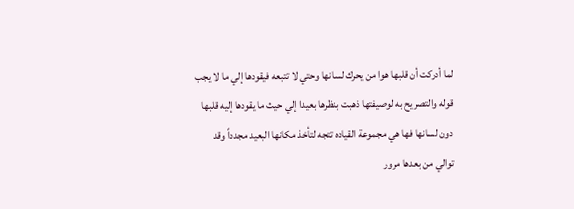لما أدركت أن قلبها هوا من يحرك لسانها وحتي لا تتبعه فيقودها إلي ما لا يجب قوله والتصريح به لوصيفتها ذهبت بنظرها بعيدا إلي حيث ما يقودها إليه قلبها دون لسانها فها هي مجموعة القياده تتجه لتأخذ مكانها البعيد مجدداً وقد توالي من بعدها مرور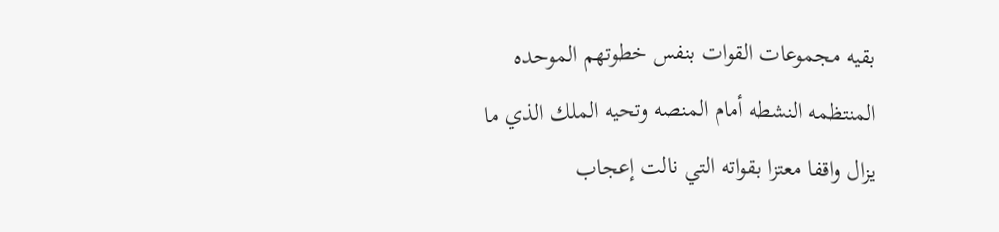بقيه مجموعات القوات بنفس خطوتهم الموحده المنتظمه النشطه أمام المنصه وتحيه الملك الذي ما يزال واقفا معتزا بقواته التي نالت إعجاب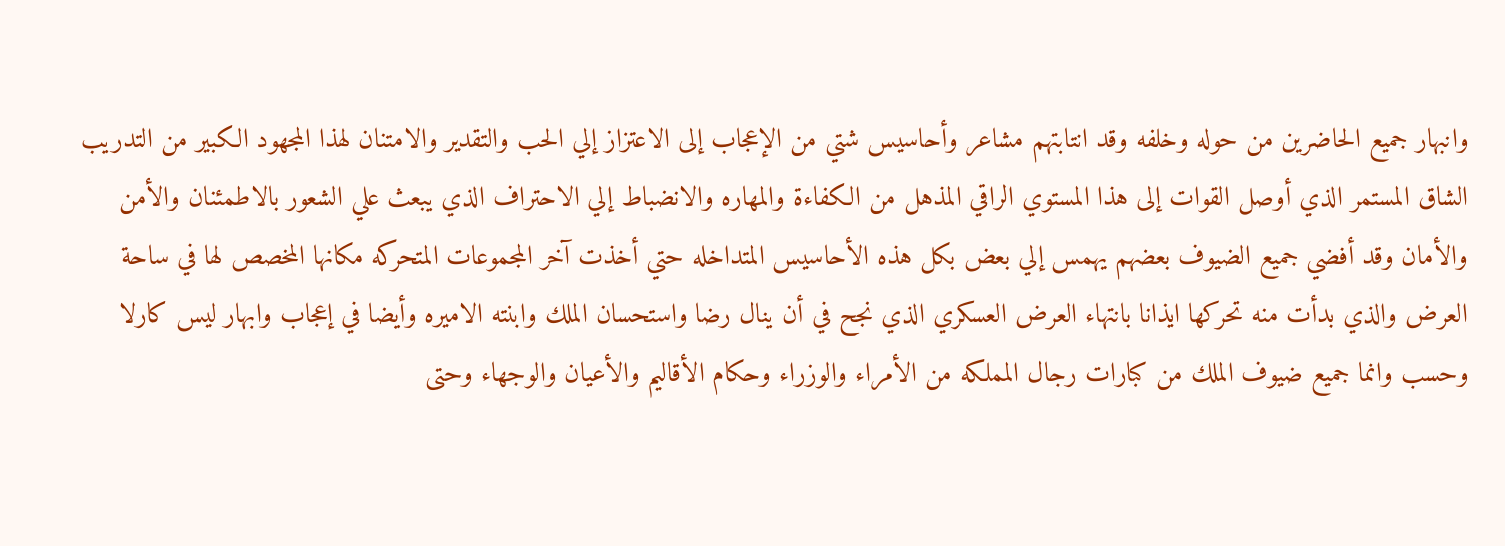وانبهار جميع الحاضرين من حوله وخلفه وقد انتابتهم مشاعر وأحاسيس شتي من الإعجاب إلى الاعتزاز إلي الحب والتقدير والامتنان لهذا المجهود الكبير من التدريب الشاق المستمر الذي أوصل القوات إلى هذا المستوي الراقي المذهل من الكفاءة والمهاره والانضباط إلي الاحتراف الذي يبعث علي الشعور بالاطمئنان والأمن والأمان وقد أفضي جميع الضيوف بعضهم يهمس إلي بعض بكل هذه الأحاسيس المتداخله حتي أخذت آخر المجموعات المتحركه مكانها المخصص لها في ساحة العرض والذي بدأت منه تحركها ايذانا بانتهاء العرض العسكري الذي نجح في أن ينال رضا واستحسان الملك وابنته الاميره وأيضا في إعجاب وابهار ليس كارلا وحسب وانما جميع ضيوف الملك من كبارات رجال المملكه من الأمراء والوزراء وحكام الأقاليم والأعيان والوجهاء وحتى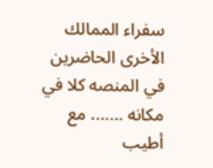سفراء الممالك الأخرى الحاضرين في المنصه كلا في مكانه ……. مع أطيب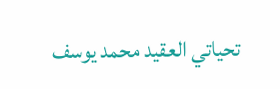تحياتي العقيد محمد يوسف